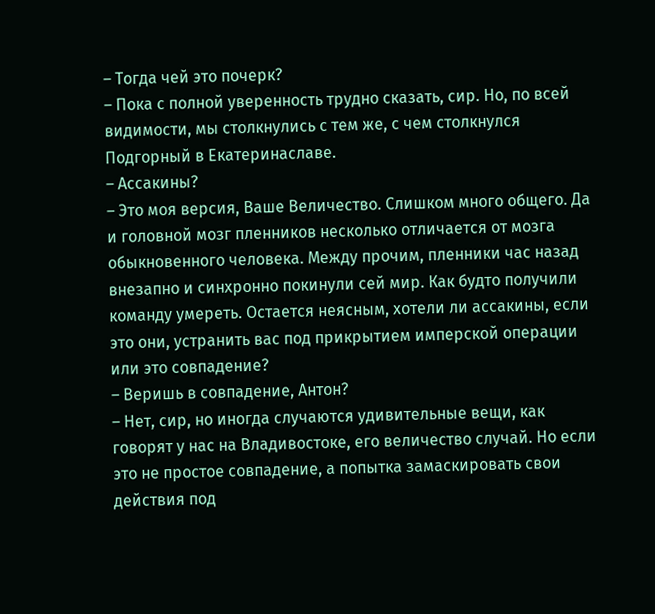– Тогда чей это почерк?
– Пока с полной уверенность трудно сказать, сир. Но, по всей видимости, мы столкнулись с тем же, с чем столкнулся Подгорный в Екатеринаславе.
– Ассакины?
– Это моя версия, Ваше Величество. Слишком много общего. Да и головной мозг пленников несколько отличается от мозга обыкновенного человека. Между прочим, пленники час назад внезапно и синхронно покинули сей мир. Как будто получили команду умереть. Остается неясным, хотели ли ассакины, если это они, устранить вас под прикрытием имперской операции или это совпадение?
– Веришь в совпадение, Антон?
– Нет, сир, но иногда случаются удивительные вещи, как говорят у нас на Владивостоке, его величество случай. Но если это не простое совпадение, а попытка замаскировать свои действия под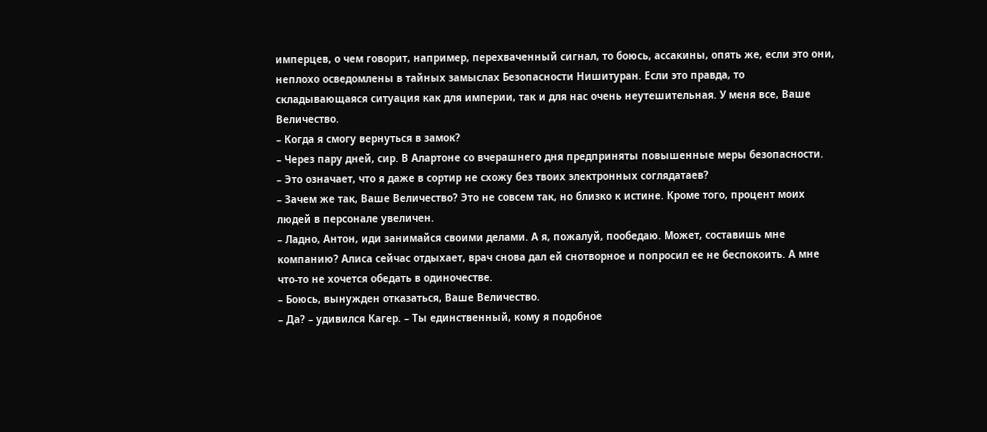имперцев, о чем говорит, например, перехваченный сигнал, то боюсь, ассакины, опять же, если это они, неплохо осведомлены в тайных замыслах Безопасности Нишитуран. Если это правда, то складывающаяся ситуация как для империи, так и для нас очень неутешительная. У меня все, Ваше Величество.
– Когда я смогу вернуться в замок?
– Через пару дней, сир. В Алартоне со вчерашнего дня предприняты повышенные меры безопасности.
– Это означает, что я даже в сортир не схожу без твоих электронных соглядатаев?
– Зачем же так, Ваше Величество? Это не совсем так, но близко к истине. Кроме того, процент моих людей в персонале увеличен.
– Ладно, Антон, иди занимайся своими делами. А я, пожалуй, пообедаю. Может, составишь мне компанию? Алиса сейчас отдыхает, врач снова дал ей снотворное и попросил ее не беспокоить. А мне что-то не хочется обедать в одиночестве.
– Боюсь, вынужден отказаться, Ваше Величество.
– Да? – удивился Кагер. – Ты единственный, кому я подобное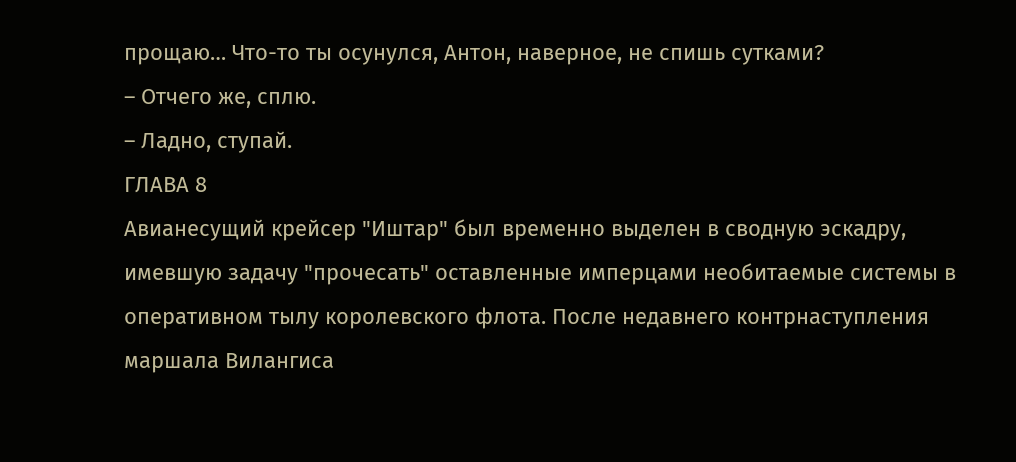прощаю… Что-то ты осунулся, Антон, наверное, не спишь сутками?
– Отчего же, сплю.
– Ладно, ступай.
ГЛАВА 8
Авианесущий крейсер "Иштар" был временно выделен в сводную эскадру, имевшую задачу "прочесать" оставленные имперцами необитаемые системы в оперативном тылу королевского флота. После недавнего контрнаступления маршала Вилангиса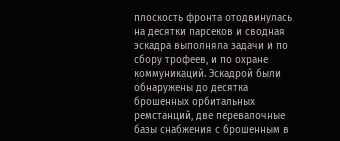плоскость фронта отодвинулась на десятки парсеков и сводная эскадра выполняла задачи и по сбору трофеев, и по охране коммуникаций. Эскадрой были обнаружены до десятка брошенных орбитальных ремстанций, две перевалочные базы снабжения с брошенным в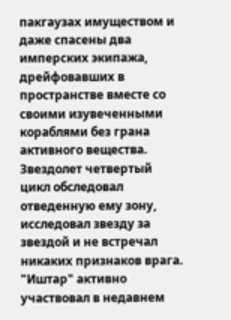пакгаузах имуществом и даже спасены два имперских экипажа, дрейфовавших в пространстве вместе со своими изувеченными кораблями без грана активного вещества.
Звездолет четвертый цикл обследовал отведенную ему зону, исследовал звезду за звездой и не встречал никаких признаков врага. "Иштар" активно участвовал в недавнем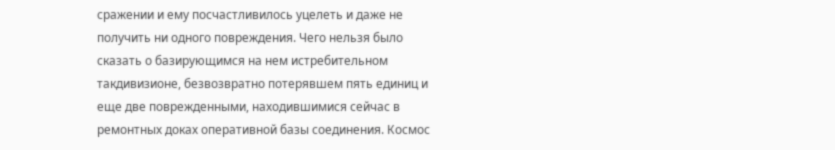сражении и ему посчастливилось уцелеть и даже не получить ни одного повреждения. Чего нельзя было сказать о базирующимся на нем истребительном такдивизионе, безвозвратно потерявшем пять единиц и еще две поврежденными, находившимися сейчас в ремонтных доках оперативной базы соединения. Космос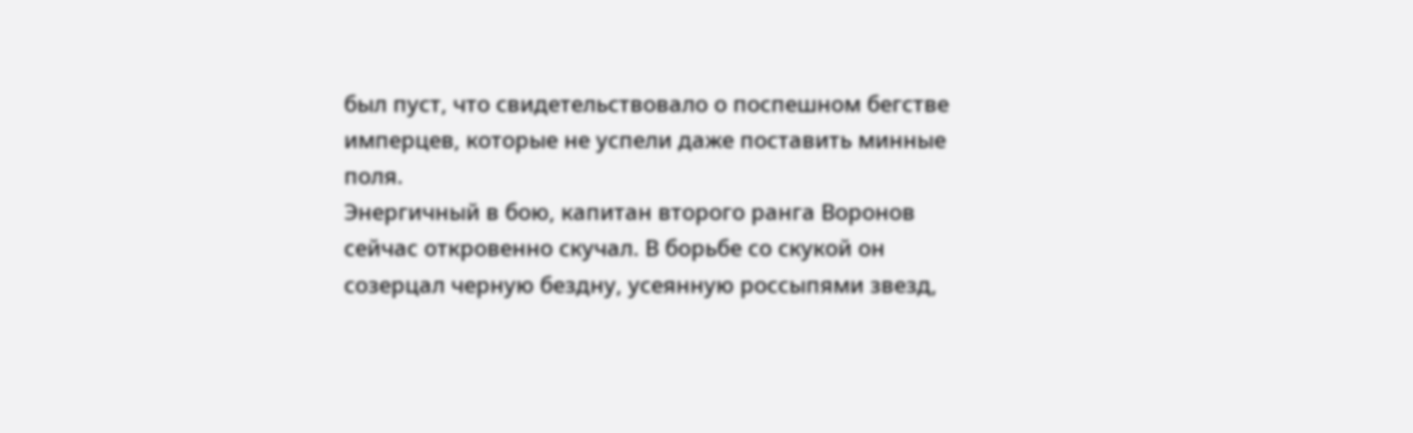был пуст, что свидетельствовало о поспешном бегстве имперцев, которые не успели даже поставить минные поля.
Энергичный в бою, капитан второго ранга Воронов сейчас откровенно скучал. В борьбе со скукой он созерцал черную бездну, усеянную россыпями звезд,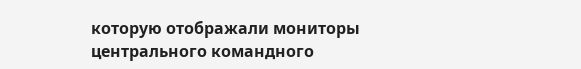которую отображали мониторы центрального командного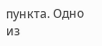пункта. Одно из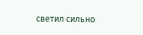светил сильно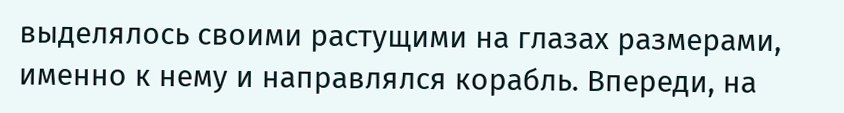выделялось своими растущими на глазах размерами, именно к нему и направлялся корабль. Впереди, на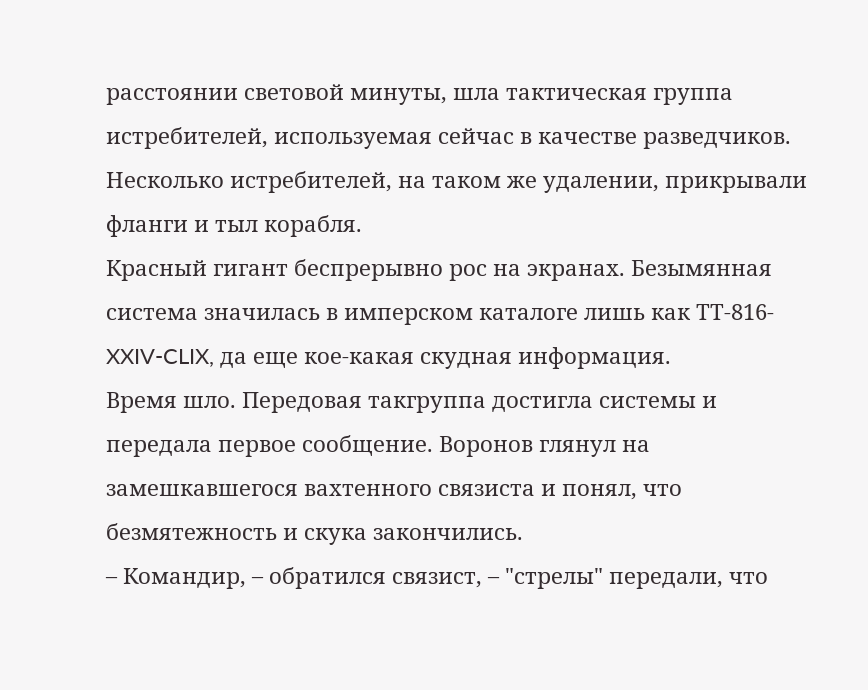расстоянии световой минуты, шла тактическая группа истребителей, используемая сейчас в качестве разведчиков. Несколько истребителей, на таком же удалении, прикрывали фланги и тыл корабля.
Красный гигант беспрерывно рос на экранах. Безымянная система значилась в имперском каталоге лишь как ТТ-816-XXIV-CLIX, да еще кое-какая скудная информация.
Время шло. Передовая такгруппа достигла системы и передала первое сообщение. Воронов глянул на замешкавшегося вахтенного связиста и понял, что безмятежность и скука закончились.
– Командир, – обратился связист, – "стрелы" передали, что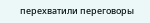перехватили переговоры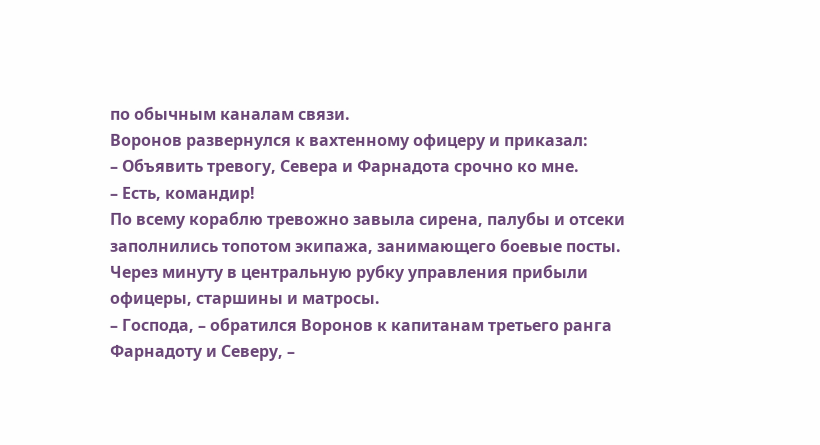по обычным каналам связи.
Воронов развернулся к вахтенному офицеру и приказал:
– Объявить тревогу, Севера и Фарнадота срочно ко мне.
– Есть, командир!
По всему кораблю тревожно завыла сирена, палубы и отсеки заполнились топотом экипажа, занимающего боевые посты. Через минуту в центральную рубку управления прибыли офицеры, старшины и матросы.
– Господа, – обратился Воронов к капитанам третьего ранга Фарнадоту и Северу, –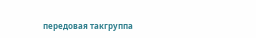передовая такгруппа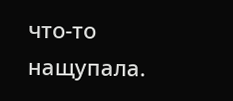что-то нащупала.